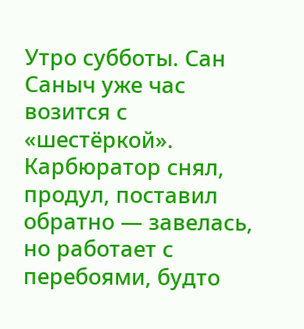Утро субботы. Сан Саныч уже час возится с «шестёркой». Карбюратор снял, продул, поставил обратно — завелась, но работает с перебоями, будто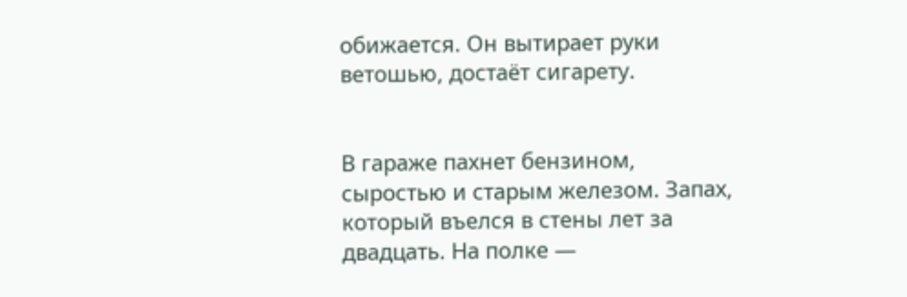обижается. Он вытирает руки ветошью, достаёт сигарету.


В гараже пахнет бензином, сыростью и старым железом. Запах, который въелся в стены лет за двадцать. На полке —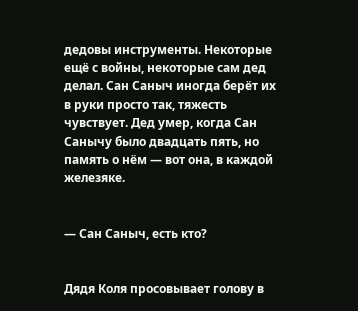дедовы инструменты. Некоторые ещё с войны, некоторые сам дед делал. Сан Саныч иногда берёт их в руки просто так, тяжесть чувствует. Дед умер, когда Сан Санычу было двадцать пять, но память о нём — вот она, в каждой железяке.


— Сан Саныч, есть кто?


Дядя Коля просовывает голову в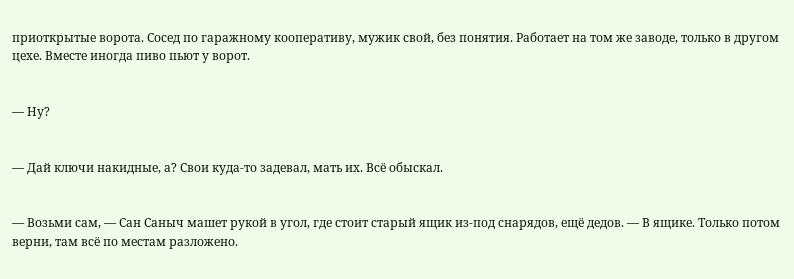приоткрытые ворота. Сосед по гаражному кооперативу, мужик свой, без понятия. Работает на том же заводе, только в другом цехе. Вместе иногда пиво пьют у ворот.


— Ну?


— Дай ключи накидные, а? Свои куда-то задевал, мать их. Всё обыскал.


— Возьми сам, — Сан Саныч машет рукой в угол, где стоит старый ящик из-под снарядов, ещё дедов. — В ящике. Только потом верни, там всё по местам разложено.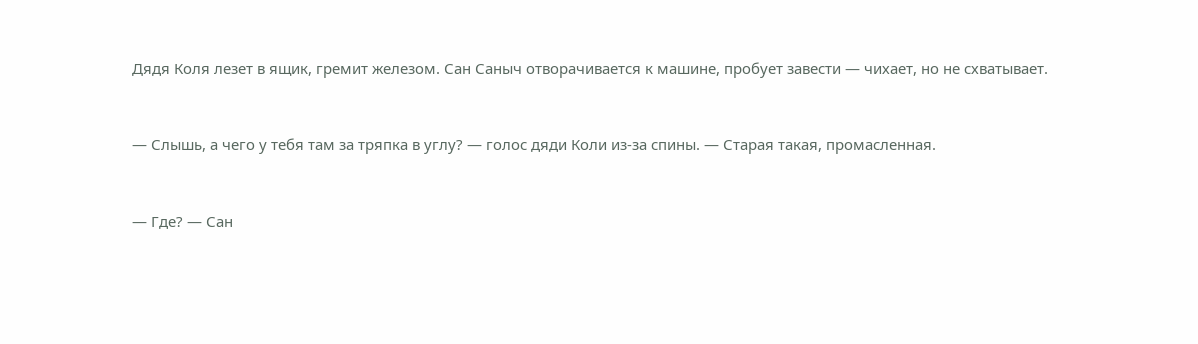Дядя Коля лезет в ящик, гремит железом. Сан Саныч отворачивается к машине, пробует завести — чихает, но не схватывает.


— Слышь, а чего у тебя там за тряпка в углу? — голос дяди Коли из-за спины. — Старая такая, промасленная.


— Где? — Сан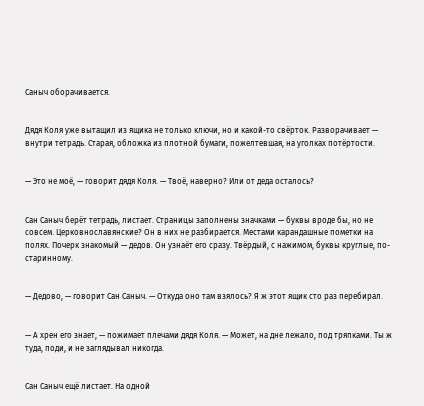Саныч оборачивается.


Дядя Коля уже вытащил из ящика не только ключи, но и какой-то свёрток. Разворачивает — внутри тетрадь. Старая, обложка из плотной бумаги, пожелтевшая, на уголках потёртости.


— Это не моё, — говорит дядя Коля. — Твоё, наверно? Или от деда осталось?


Сан Саныч берёт тетрадь, листает. Страницы заполнены значками — буквы вроде бы, но не совсем. Церковнославянские? Он в них не разбирается. Местами карандашные пометки на полях. Почерк знакомый — дедов. Он узнаёт его сразу. Твёрдый, с нажимом, буквы круглые, по-старинному.


— Дедово, — говорит Сан Саныч. — Откуда оно там взялось? Я ж этот ящик сто раз перебирал.


— А хрен его знает, — пожимает плечами дядя Коля. — Может, на дне лежало, под тряпками. Ты ж туда, поди, и не заглядывал никогда.


Сан Саныч ещё листает. На одной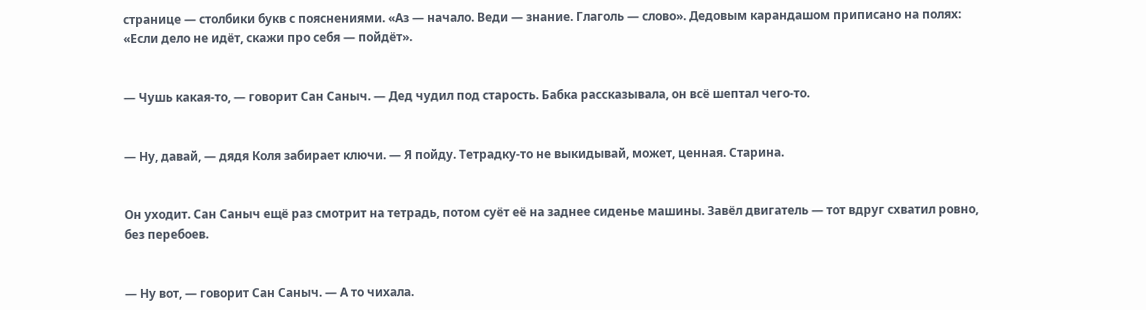странице — столбики букв с пояснениями. «Аз — начало. Веди — знание. Глаголь — слово». Дедовым карандашом приписано на полях: «Если дело не идёт, скажи про себя — пойдёт».


— Чушь какая-то, — говорит Сан Саныч. — Дед чудил под старость. Бабка рассказывала, он всё шептал чего-то.


— Ну, давай, — дядя Коля забирает ключи. — Я пойду. Тетрадку-то не выкидывай, может, ценная. Старина.


Он уходит. Сан Саныч ещё раз смотрит на тетрадь, потом суёт её на заднее сиденье машины. Завёл двигатель — тот вдруг схватил ровно, без перебоев.


— Ну вот, — говорит Сан Саныч. — А то чихала.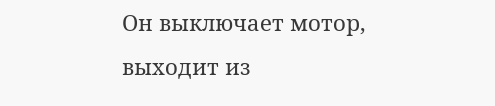Он выключает мотор, выходит из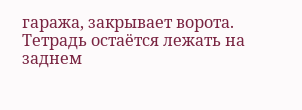гаража, закрывает ворота. Тетрадь остаётся лежать на заднем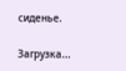сиденье.

Загрузка...